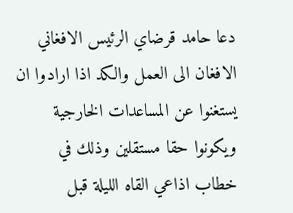دعا حامد قرضاي الرئيس الافغاني الافغان الى العمل والكد اذا ارادوا ان يستغنوا عن المساعدات الخارجية ويكونوا حقا مستقلين وذلك في خطاب اذاعي القاه الليلة قبل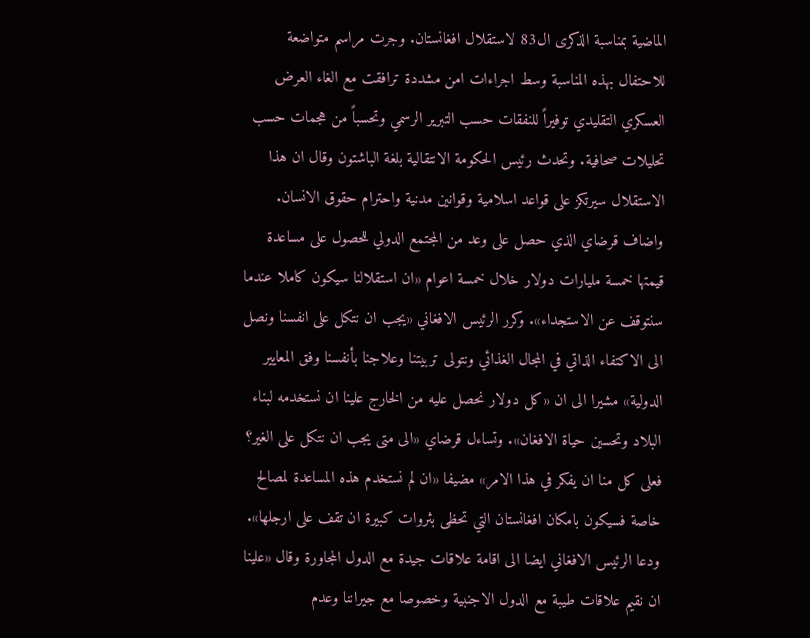الماضية بمناسبة الذكرى ال83 لاستقلال افغانستان. وجرت مراسم متواضعة للاحتفال بهذه المناسبة وسط اجراءات امن مشددة ترافقت مع الغاء العرض العسكري التقليدي توفيراً للنفقات حسب التبرير الرسمي وتحسباً من هجمات حسب تحليلات صحافية. وتحدث رئيس الحكومة الانتقالية بلغة الباشتون وقال ان هذا الاستقلال سيرتكز على قواعد اسلامية وقوانين مدنية واحترام حقوق الانسان. واضاف قرضاي الذي حصل على وعد من المجتمع الدولي للحصول على مساعدة قيمتها خمسة مليارات دولار خلال خمسة اعوام «ان استقلالنا سيكون كاملا عندما سنتوقف عن الاستجداء». وكرر الرئيس الافغاني «يجب ان نتكل على انفسنا ونصل الى الاكتفاء الذاتي في المجال الغذائي ونتولى تربيتنا وعلاجنا بأنفسنا وفق المعايير الدولية» مشيرا الى ان «كل دولار نحصل عليه من الخارج علينا ان نستخدمه لبناء البلاد وتحسين حياة الافغان». وتساءل قرضاي «الى متى يجب ان نتكل على الغير؟ فعلى كل منا ان يفكر في هذا الامر» مضيفا «ان لم نستخدم هذه المساعدة لمصالح خاصة فسيكون بامكان افغانستان التي تحظى بثروات كبيرة ان تقف على ارجلها». ودعا الرئيس الافغاني ايضا الى اقامة علاقات جيدة مع الدول المجاورة وقال «علينا ان نقيم علاقات طيبة مع الدول الاجنبية وخصوصا مع جيراننا وعدم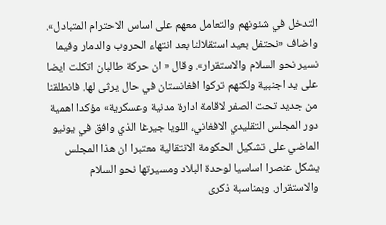التدخل في شئونهم والتعامل معهم على اساس الاحترام المتبادل». واضاف «نحتفل بعيد استقلالنا بعد انتهاء الحروب والدمار وفيما نسير نحو السلام والاستقرار». وقال « ان حركة طالبان اتكلت ايضا على يد اجنبية ولكنهم تركوا افغانستان في حال يرثى لها. فانطلقنا من جديد تحت الصفر لاقامة ادارة مدنية وعسكرية» مؤكدا اهمية دور المجلس التقليدي الافغاني، اللويا جيرغا الذي وافق في يونيو الماضي على تشكيل الحكومة الانتقالية معتبرا ان هذا المجلس يشكل عنصرا اساسيا لوحدة البلاد ومسيرتها نحو السلام والاستقرار. وبمناسبة ذكرى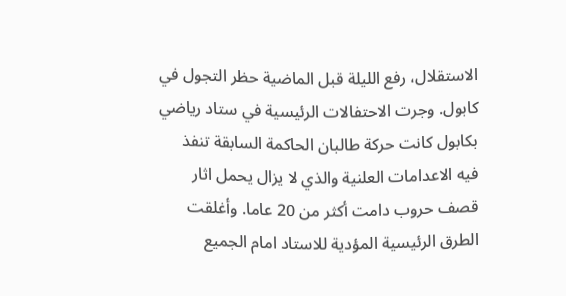الاستقلال، رفع الليلة قبل الماضية حظر التجول في كابول. وجرت الاحتفالات الرئيسية في ستاد رياضي بكابول كانت حركة طالبان الحاكمة السابقة تنفذ فيه الاعدامات العلنية والذي لا يزال يحمل اثار قصف حروب دامت أكثر من 20 عاما. وأغلقت الطرق الرئيسية المؤدية للاستاد امام الجميع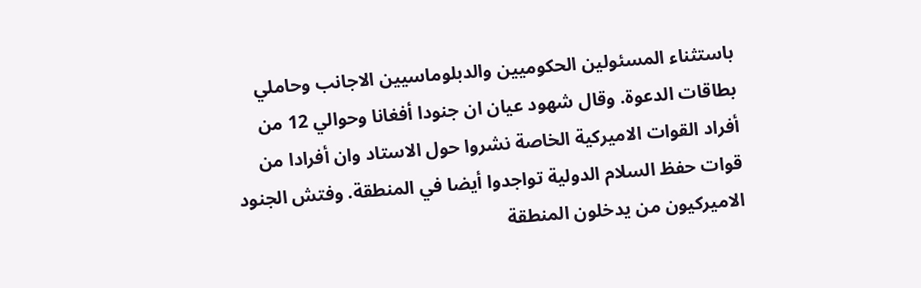باستثناء المسئولين الحكوميين والدبلوماسيين الاجانب وحاملي بطاقات الدعوة. وقال شهود عيان ان جنودا أفغانا وحوالي 12 من أفراد القوات الاميركية الخاصة نشروا حول الاستاد وان أفرادا من قوات حفظ السلام الدولية تواجدوا أيضا في المنطقة. وفتش الجنود الاميركيون من يدخلون المنطقة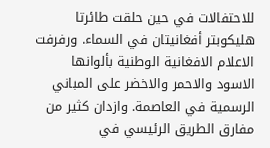للاحتفالات في حين حلقت طائرتا هليكوبتر أفغانيتان في السماء. ورفرفت الاعلام الافغانية الوطنية بألوانها الاسود والاحمر والاخضر على المباني الرسمية في العاصمة. وازدان كثير من مفارق الطريق الرئيسي في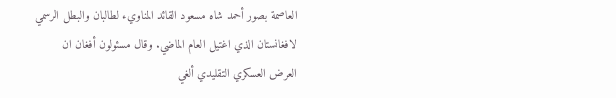العاصمة بصور أحمد شاه مسعود القائد المناويء لطالبان والبطل الرسمي لافغانستان الذي اغتيل العام الماضي. وقال مسئولون أفغان ان العرض العسكري التقليدي ألغي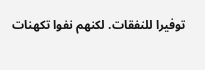توفيرا للنفقات. لكنهم نفوا تكهنات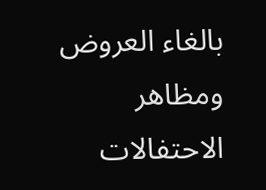بالغاء العروض ومظاهر الاحتفالات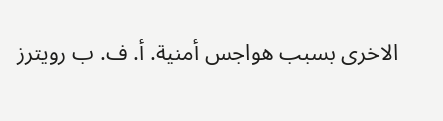الاخرى بسبب هواجس أمنية. أ. ف. ب رويترز